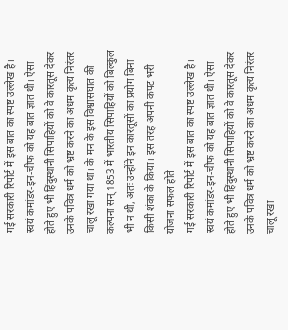गई सरकारी रिपोर्ट में इस बात का स्पष्ट उल्लेख है। स्वयं कमांडर-इन-चीफ को यह बात ज्ञात थी। ऐसा होते हुए भी हिंदुस्थानी सिपाहियों को वे कारतूस देकर उनके पवित्र धर्म को भ्रष्ट करने का अधम कृत्य निरंतर चालू रखा गया था। के मन के इस विश्वासघात की कल्पना सन् 1853 में भारतीय सिपाहियों को बिल्कुल भी न थी, अतः उन्होंने इन कारतूसों का प्रयोग बिना किसी शंका के किया। इस तरह अपनी कपट भरी योजना सफल होते
गई सरकारी रिपोर्ट में इस बात का स्पष्ट उल्लेख है। स्वयं कमांडर-इन-चीफ को यह बात ज्ञात थी। ऐसा होते हुए भी हिंदुस्थानी सिपाहियों को वे कारतूस देकर उनके पवित्र धर्म को भ्रष्ट करने का अधम कृत्य निरंतर चालू रखा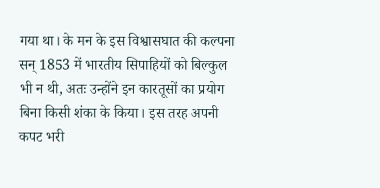गया था। के मन के इस विश्वासघात की कल्पना सन् 1853 में भारतीय सिपाहियों को बिल्कुल भी न थी, अतः उन्होंने इन कारतूसों का प्रयोग बिना किसी शंका के किया। इस तरह अपनी कपट भरी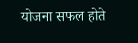योजना सफल होते